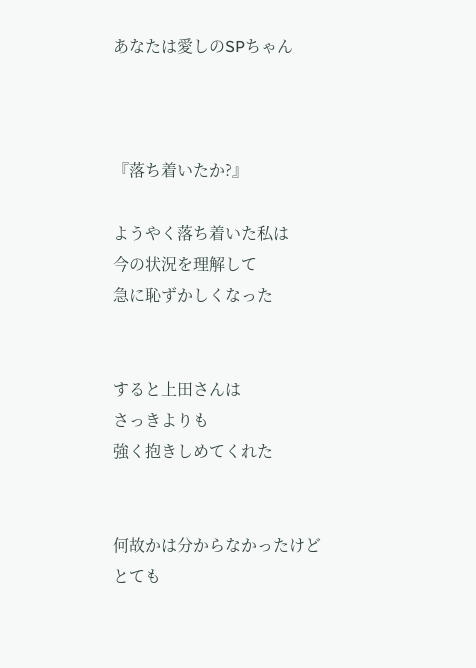あなたは愛しのSPちゃん



『落ち着いたか?』

ようやく落ち着いた私は
今の状況を理解して
急に恥ずかしくなった


すると上田さんは
さっきよりも
強く抱きしめてくれた


何故かは分からなかったけど
とても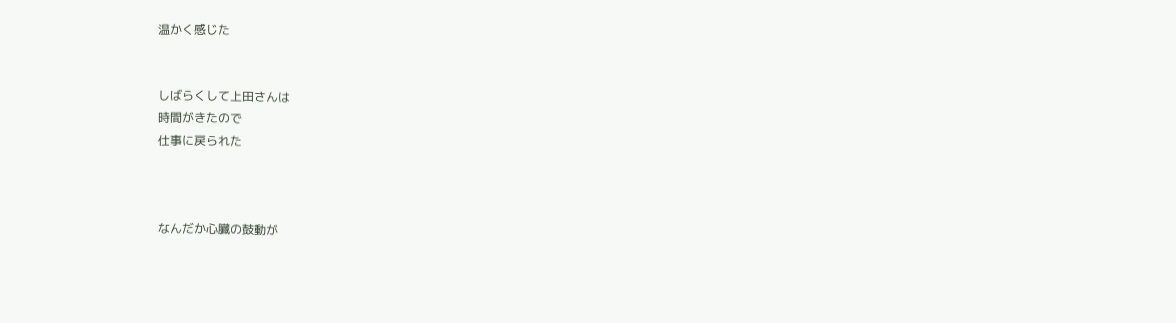温かく感じた


しばらくして上田さんは
時間がきたので
仕事に戻られた



なんだか心臓の鼓動が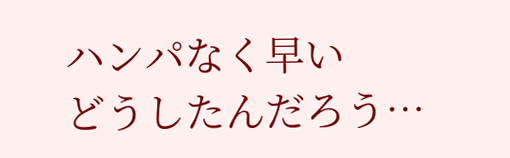ハンパなく早い
どうしたんだろう…